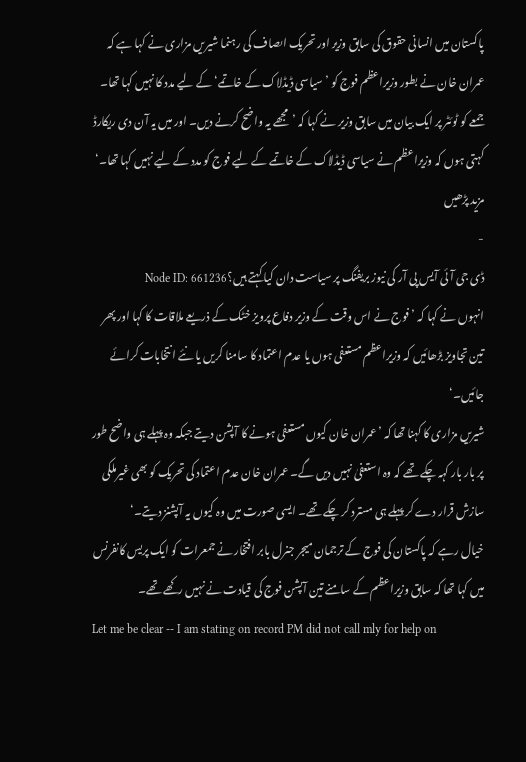پاکستان میں انسانی حقوق کی سابق وزیر اور تحریک اںصاف کی رہنما شیریں مزاری نے کہا ہے کہ عمران خان نے بطور وزیراعظم فوج کو ’سیاسی ڈیڈلاک کے خاتمے‘ کے لیے مدد کا نہیں کہا تھا۔
جمعے کو ٹوئٹر پر ایک بیان میں سابق وزیر نے کہا کہ ’مجھے یہ واضح کرنے دیں۔ اور میں یہ آن دی ریکارڈ کہتی ہوں کہ وزیراعظم نے سیاسی ڈیڈلاک کے خاتمے کے لیے فوج کو مدد کے لیے نہیں کہا تھا۔‘
مزید پڑھیں
-
ڈی جی آئی آیس پی آر کی نیوز بریفنگ پر سیاست دان کیا کہتے ہیں؟Node ID: 661236
انہوں نے کہا کہ ’فوج نے اس وقت کے وزیر دفاع پرویز خٹک کے ذریعے ملاقات کا کہا اور پھر تین تجاویز بڑھائیں کہ وزیراعظم مستعفی ہوں یا عدم اعتماد کا سامنا کریں یا نئے انتخابات کرائے جائیں۔‘
شیریں مزاری کا کہنا تھا کہ ’عمران خان کیوں مستعفی ہونے کا آپشن دیتے جبکہ وہ پہلے ہی واضح طور پر بار بار کہہ چکے تھے کہ وہ استعفیٰ نہیں دیں گے۔ عمران خان عدم اعتماد کی تحریک کو بھی غیرملکی سازش قرار دے کر پہلے ہی مسترد کر چکے تھے۔ ایسی صورت میں وہ کیوں یہ آپشنز دیتے۔‘
خیال رہے کہ پاکستان کی فوج کے ترجمان میجر جنرل بابر افتخار نے جمعرات کو ایک پریس کانفرنس میں کہا تھا کہ سابق وزیراعظم کے سامنے تین آپشن فوج کی قیادت نے نہیں رکھے تھے۔
Let me be clear -- I am stating on record PM did not call mly for help on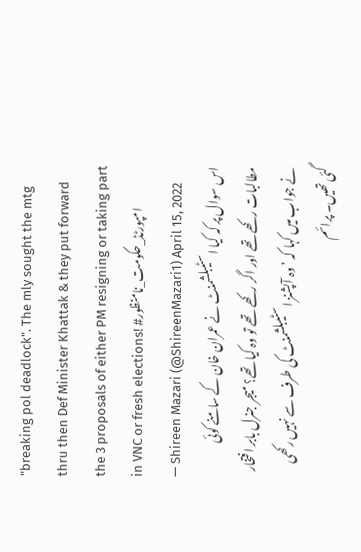"breaking pol deadlock". The mly sought the mtg thru then Def Minister Khattak & they put forward the 3 proposals of either PM resigning or taking part in VNC or fresh elections! #امپورٹڈ_حکومت_نامنظور
— Shireen Mazari (@ShireenMazari1) April 15, 2022
اس سوال پر کہ کیا اسٹیبلشمنٹ نے عمران خان کے سامنے کوئی مطالبات رکھے تھے اور اگر رکھے تھے تو وہ کیا تھے؟ میجر جنرل بابر افتخار نے جواب میں کہا کہ ’وہ آپشنز اسٹیبلشمنٹ کی طرف سے نہیں رکھی گئی تھیں۔ پرائم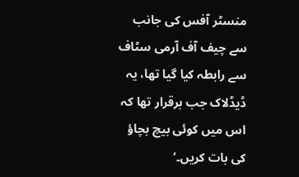منسٹر آفس کی جانب سے چیف آف آرمی سٹاف سے رابطہ کیا گیا تھا، یہ ڈیڈلاک جب برقرار تھا کہ اس میں کوئی بیچ بچاؤ کی بات کریں۔‘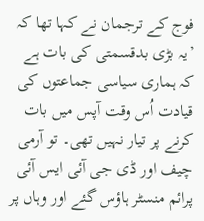فوج کے ترجمان نے کہا تھا کہ ’یہ بڑی بدقسمتی کی بات ہے کہ ہماری سیاسی جماعتوں کی قیادت اُس وقت آپس میں بات کرنے پر تیار نہیں تھی۔ تو آرمی چیف اور ڈی جی آئی ایس آئی پرائم منسٹر ہاؤس گئے اور وہاں پر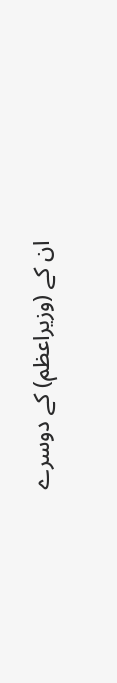ان کے (وزیراعظم) کے دوسرے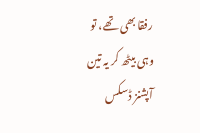رفقا بھی تھے، تو وہی بیٹھ کر یہ تین آپشنز ڈسکس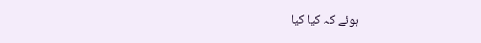ہوئے کہ کیا کیا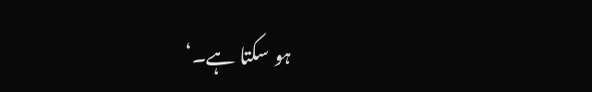ہو سکتا ہے۔‘